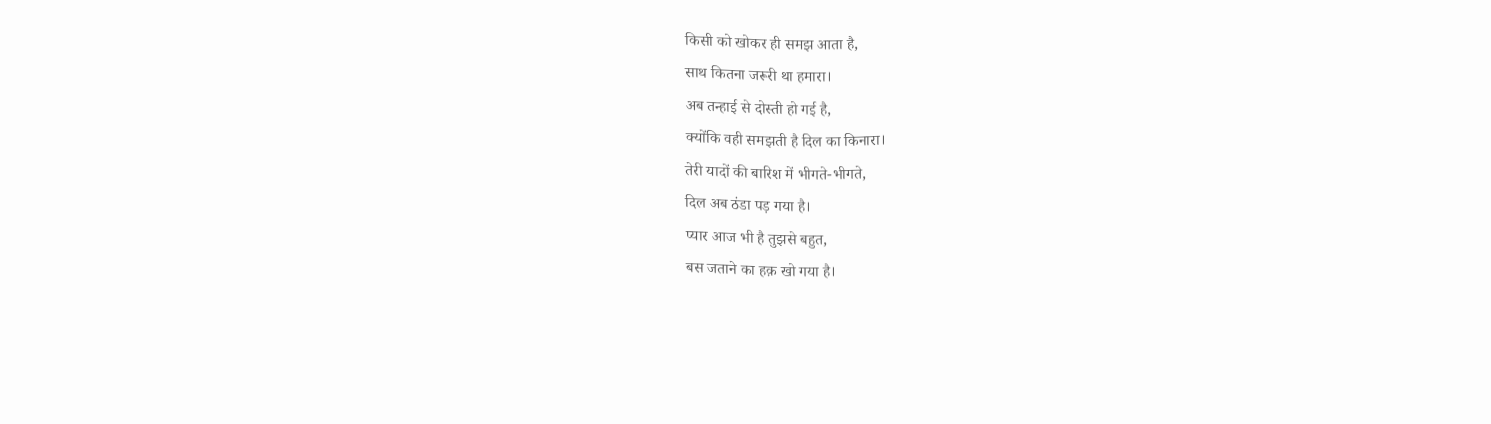किसी को खोकर ही समझ आता है,
साथ कितना जरूरी था हमारा।
अब तन्हाई से दोस्ती हो गई है,
क्योंकि वही समझती है दिल का किनारा।
तेरी यादों की बारिश में भीगते-भीगते,
दिल अब ठंडा पड़ गया है।
प्यार आज भी है तुझसे बहुत,
बस जताने का हक़ खो गया है।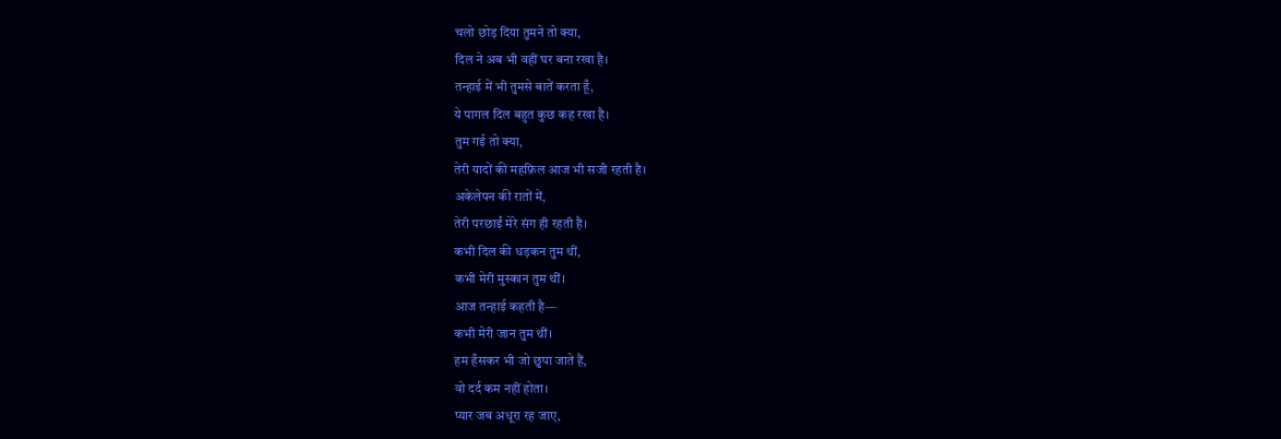चलो छोड़ दिया तुमने तो क्या,
दिल ने अब भी वहीं घर बना रखा है।
तन्हाई में भी तुमसे बातें करता हूँ,
ये पागल दिल बहुत कुछ कह रखा है।
तुम गई तो क्या,
तेरी यादों की महफ़िल आज भी सजी रहती है।
अकेलेपन की रातों में,
तेरी परछाईं मेरे संग ही रहती है।
कभी दिल की धड़कन तुम थीं,
कभी मेरी मुस्कान तुम थीं।
आज तन्हाई कहती है—
कभी मेरी जान तुम थीं।
हम हँसकर भी जो छुपा जाते हैं,
वो दर्द कम नहीं होता।
प्यार जब अधूरा रह जाए,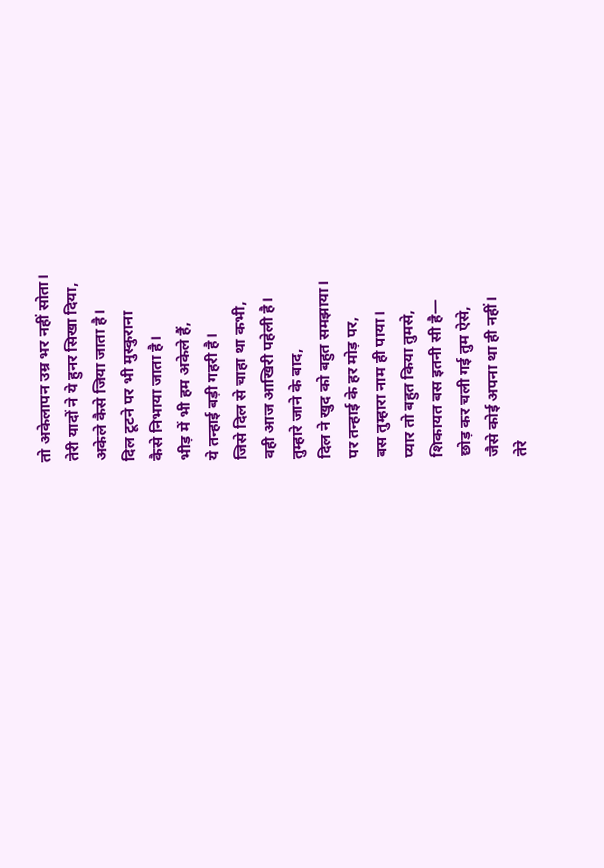तो अकेलापन उम्र भर नहीं सोता।
तेरी यादों ने ये हुनर सिखा दिया,
अकेले कैसे जिया जाता है।
दिल टूटने पर भी मुस्कुराना
कैसे निभाया जाता है।
भीड़ में भी हम अकेले हैं,
ये तन्हाई बड़ी गहरी है।
जिसे दिल से चाहा था कभी,
वही आज आखिरी पहेली है।
तुम्हारे जाने के बाद,
दिल ने खुद को बहुत समझाया।
पर तन्हाई के हर मोड़ पर,
बस तुम्हारा नाम ही पाया।
प्यार तो बहुत किया तुमसे,
शिकायत बस इतनी सी है—
छोड़ कर चली गई तुम ऐसे,
जैसे कोई अपना था ही नहीं।
तेरे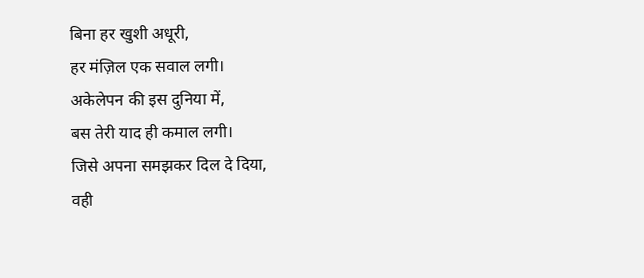बिना हर खुशी अधूरी,
हर मंज़िल एक सवाल लगी।
अकेलेपन की इस दुनिया में,
बस तेरी याद ही कमाल लगी।
जिसे अपना समझकर दिल दे दिया,
वही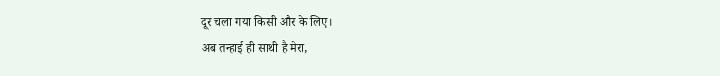दूर चला गया किसी और के लिए।
अब तन्हाई ही साथी है मेरा,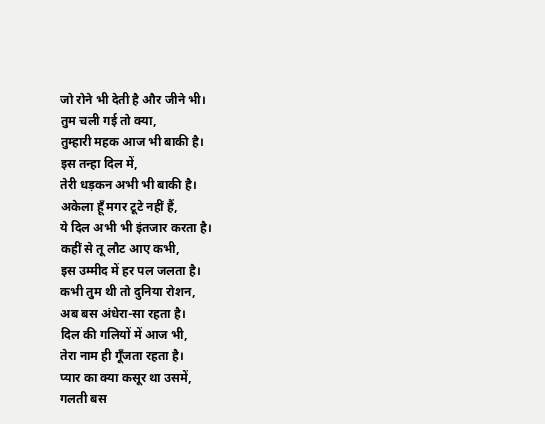जो रोने भी देती है और जीने भी।
तुम चली गई तो क्या,
तुम्हारी महक आज भी बाकी है।
इस तन्हा दिल में,
तेरी धड़कन अभी भी बाकी है।
अकेला हूँ मगर टूटे नहीं हैं,
ये दिल अभी भी इंतजार करता है।
कहीं से तू लौट आए कभी,
इस उम्मीद में हर पल जलता है।
कभी तुम थी तो दुनिया रोशन,
अब बस अंधेरा-सा रहता है।
दिल की गलियों में आज भी,
तेरा नाम ही गूँजता रहता है।
प्यार का क्या कसूर था उसमें,
गलती बस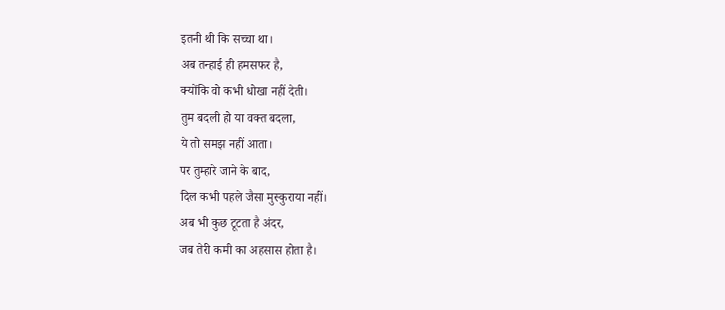इतनी थी कि सच्चा था।
अब तन्हाई ही हमसफर है,
क्योंकि वो कभी धोखा नहीं देती।
तुम बदली हो या वक्त बदला,
ये तो समझ नहीं आता।
पर तुम्हारे जाने के बाद,
दिल कभी पहले जैसा मुस्कुराया नहीं।
अब भी कुछ टूटता है अंदर,
जब तेरी कमी का अहसास होता है।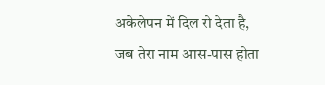अकेलेपन में दिल रो देता है,
जब तेरा नाम आस-पास होता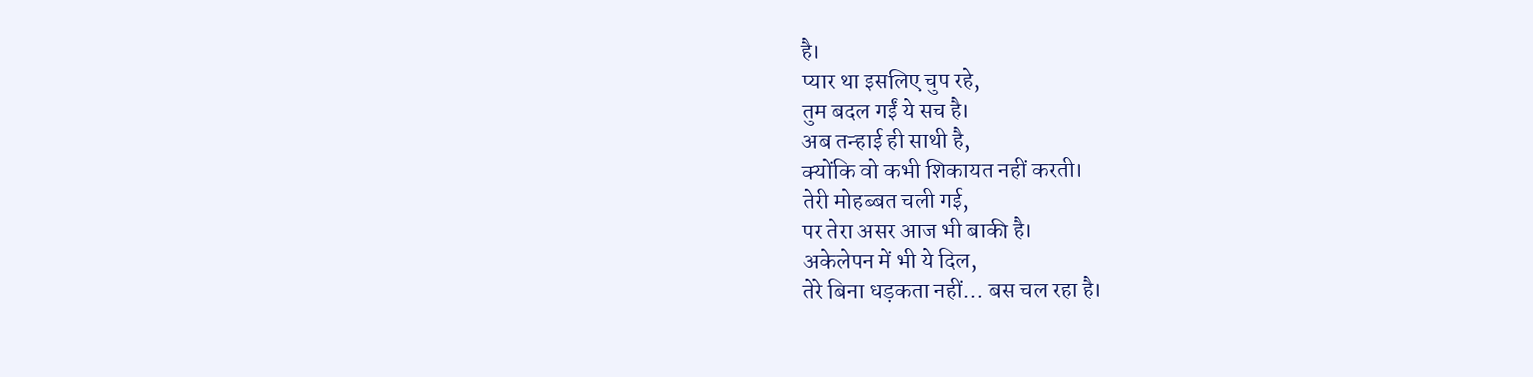है।
प्यार था इसलिए चुप रहे,
तुम बदल गईं ये सच है।
अब तन्हाई ही साथी है,
क्योंकि वो कभी शिकायत नहीं करती।
तेरी मोहब्बत चली गई,
पर तेरा असर आज भी बाकी है।
अकेलेपन में भी ये दिल,
तेरे बिना धड़कता नहीं… बस चल रहा है।